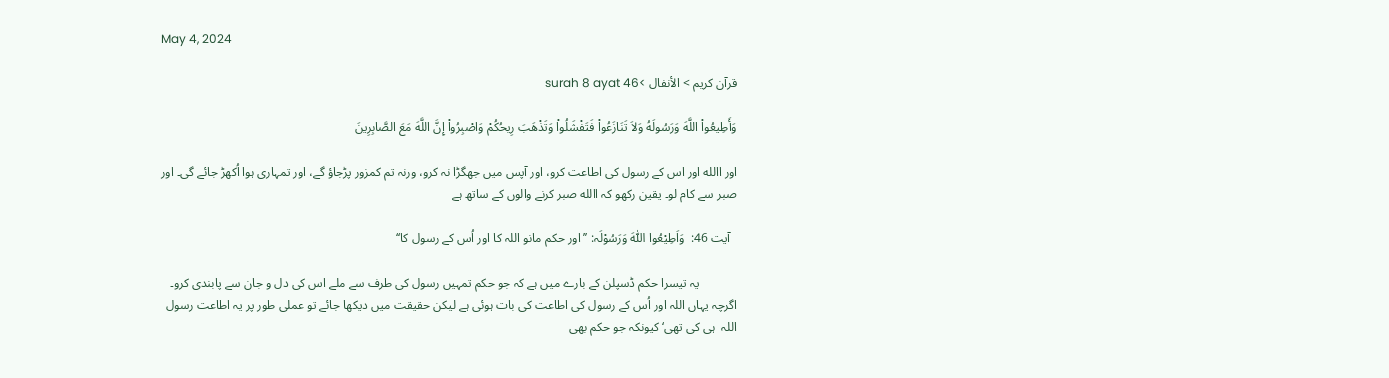May 4, 2024

قرآن کریم > الأنفال >surah 8 ayat 46

وَأَطِيعُواْ اللَّهَ وَرَسُولَهُ وَلاَ تَنَازَعُواْ فَتَفْشَلُواْ وَتَذْهَبَ رِيحُكُمْ وَاصْبِرُواْ إِنَّ اللَّهَ مَعَ الصَّابِرِينَ

اور االله اور اس کے رسول کی اطاعت کرو، اور آپس میں جھگڑا نہ کرو، ورنہ تم کمزور پڑجاؤ گے، اور تمہاری ہوا اُکھڑ جائے گی۔ اور صبر سے کام لو۔ یقین رکھو کہ االله صبر کرنے والوں کے ساتھ ہے

  آیت 46:  وَاَطِیْعُوا اللّٰہَ وَرَسُوْلَہ: ’’اور حکم مانو اللہ کا اور اُس کے رسول کا‘‘

            یہ تیسرا حکم ڈسپلن کے بارے میں ہے کہ جو حکم تمہیں رسول کی طرف سے ملے اس کی دل و جان سے پابندی کرو۔ اگرچہ یہاں اللہ اور اُس کے رسول کی اطاعت کی بات ہوئی ہے لیکن حقیقت میں دیکھا جائے تو عملی طور پر یہ اطاعت رسول اللہ  ہی کی تھی‘ کیونکہ جو حکم بھی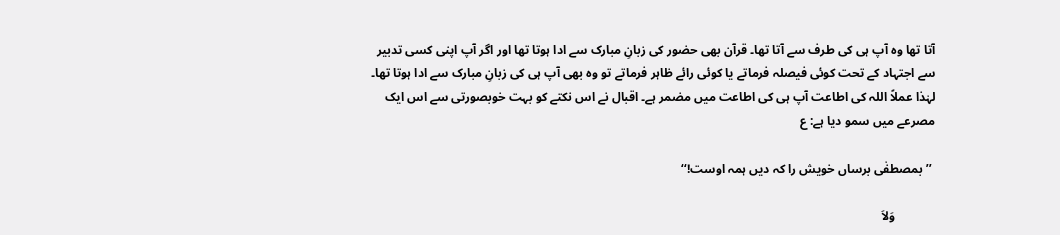آتا تھا وہ آپ ہی کی طرف سے آتا تھا۔ قرآن بھی حضور کی زبانِ مبارک سے ادا ہوتا تھا اور اگر آپ اپنی کسی تدبیر سے اجتہاد کے تحت کوئی فیصلہ فرماتے یا کوئی رائے ظاہر فرماتے تو وہ بھی آپ ہی کی زبانِ مبارک سے ادا ہوتا تھا۔ لہٰذا عملاً اللہ کی اطاعت آپ ہی کی اطاعت میں مضمر ہے۔ اقبال نے اس نکتے کو بہت خوبصورتی سے اس ایک مصرعے میں سمو دیا ہے: ع

 ’’بمصطفٰی برساں خویش را کہ دیں ہمہ اوست!‘‘

             وَلاَ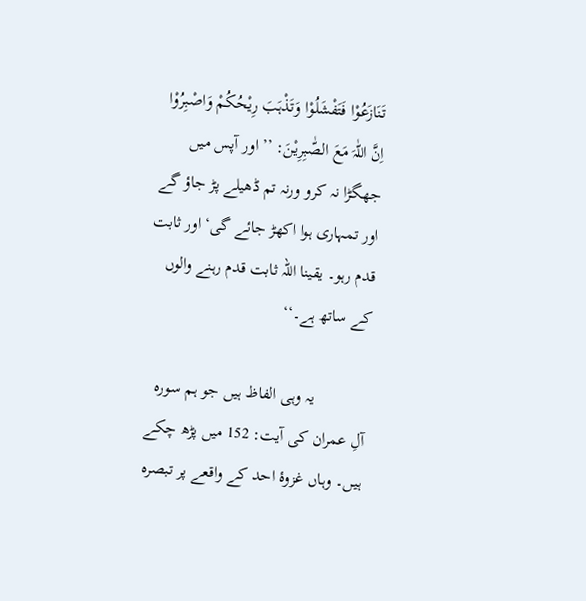تَنَازَعُوْا فَتَفْشَلُوْا وَتَذْہَبَ رِیْحُکُمْ وَاصْبِرُوْا اِنَّ اللّٰہَ مَعَ الصّٰبِرِیْنَ: ’’اور آپس میں جھگڑا نہ کرو ورنہ تم ڈھیلے پڑ جاؤ گے اور تمہاری ہوا اکھڑ جائے گی‘ اور ثابت قدم رہو۔ یقینا اللہ ثابت قدم رہنے والوں کے ساتھ ہے۔‘‘

            یہ وہی الفاظ ہیں جو ہم سوره آلِ عمران کی آیت: 152 میں پڑھ چکے ہیں۔ وہاں غزوۂ احد کے واقعے پر تبصرہ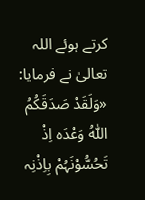کرتے ہوئے اللہ تعالیٰ نے فرمایا: «وَلَقَدْ صَدَقَکُمُ اللّٰہُ وَعْدَہ اِذْ تَحُسُّوْنَہُمْ بِاِذْنِہ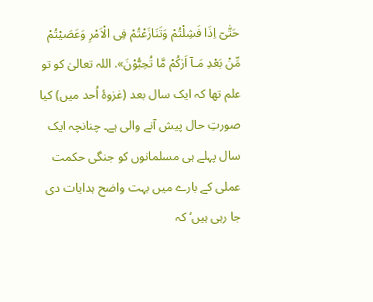حَتّٰیٓ اِذَا فَشِلْتُمْ وَتَنَازَعْتُمْ فِی الْاَمْرِ وَعَصَیْتُمْ مِّنْ بَعْدِ مَـآ اَرٰکُمْ مَّا تُحِبُّوْنَ». اللہ تعالیٰ کو تو علم تھا کہ ایک سال بعد (غزوۂ اُحد میں) کیا صورتِ حال پیش آنے والی ہے۔ چنانچہ ایک سال پہلے ہی مسلمانوں کو جنگی حکمت عملی کے بارے میں بہت واضح ہدایات دی جا رہی ہیں‘ کہ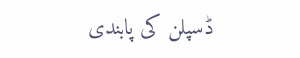ڈسپلن کی پابندی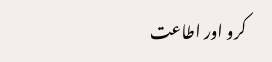کرو اور اطاعت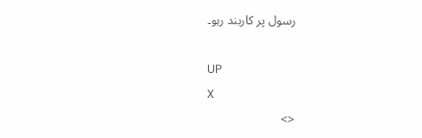رسول پر کاربند رہو۔

UP
X
<>